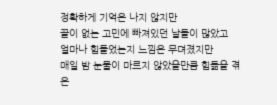정확하게 기억은 나지 않지만
끝이 없는 고민에 빠져있던 날들이 많았고
얼마나 힘들었는지 느낌은 무뎌졌지만
매일 밤 눈물이 마르지 않았을만큼 힘듦을 겪은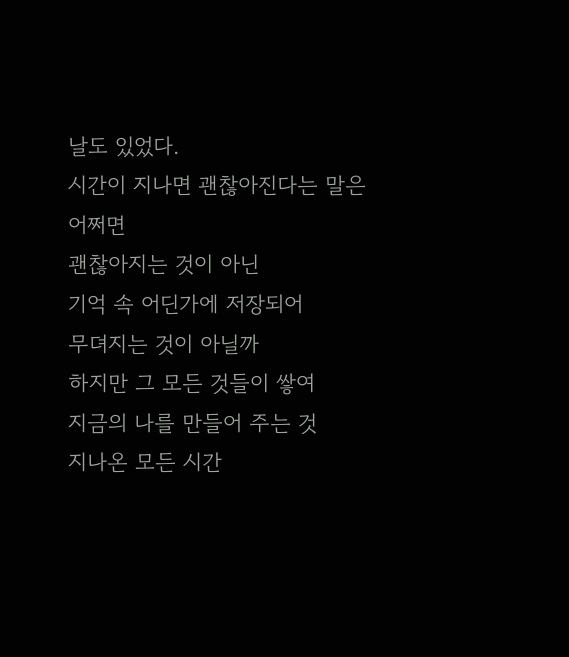날도 있었다.
시간이 지나면 괜찮아진다는 말은
어쩌면
괜찮아지는 것이 아닌
기억 속 어딘가에 저장되어
무뎌지는 것이 아닐까
하지만 그 모든 것들이 쌓여
지금의 나를 만들어 주는 것
지나온 모든 시간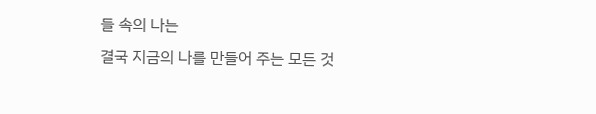들 속의 나는
결국 지금의 나를 만들어 주는 모든 것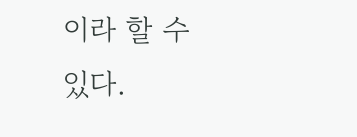이라 할 수 있다.